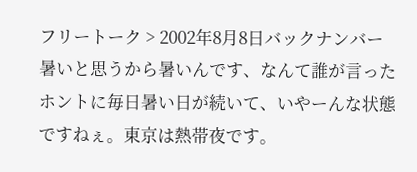フリートーク > 2002年8月8日バックナンバー
暑いと思うから暑いんです、なんて誰が言った
ホントに毎日暑い日が続いて、いやーんな状態ですねぇ。東京は熱帯夜です。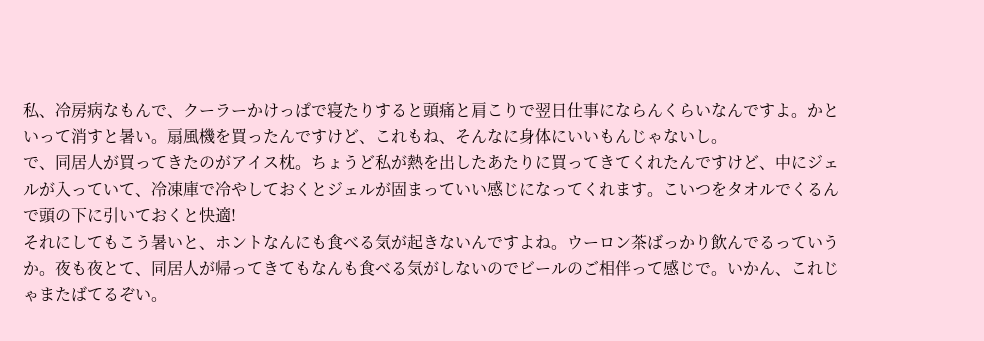私、冷房病なもんで、クーラーかけっぱで寝たりすると頭痛と肩こりで翌日仕事にならんくらいなんですよ。かといって消すと暑い。扇風機を買ったんですけど、これもね、そんなに身体にいいもんじゃないし。
で、同居人が買ってきたのがアイス枕。ちょうど私が熱を出したあたりに買ってきてくれたんですけど、中にジェルが入っていて、冷凍庫で冷やしておくとジェルが固まっていい感じになってくれます。こいつをタオルでくるんで頭の下に引いておくと快適!
それにしてもこう暑いと、ホントなんにも食べる気が起きないんですよね。ウーロン茶ばっかり飲んでるっていうか。夜も夜とて、同居人が帰ってきてもなんも食べる気がしないのでビールのご相伴って感じで。いかん、これじゃまたばてるぞい。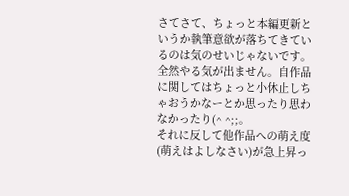さてさて、ちょっと本編更新というか執筆意欲が落ちてきているのは気のせいじゃないです。全然やる気が出ません。自作品に関してはちょっと小休止しちゃおうかなーとか思ったり思わなかったり(^ ^;;。
それに反して他作品への萌え度(萌えはよしなさい)が急上昇っ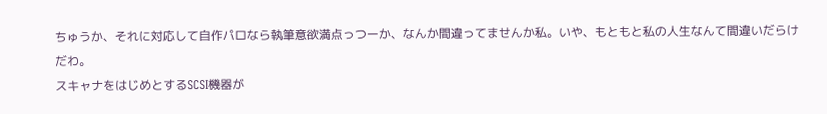ちゅうか、それに対応して自作パロなら執筆意欲満点っつーか、なんか間違ってませんか私。いや、もともと私の人生なんて間違いだらけだわ。
スキャナをはじめとするSCSI機器が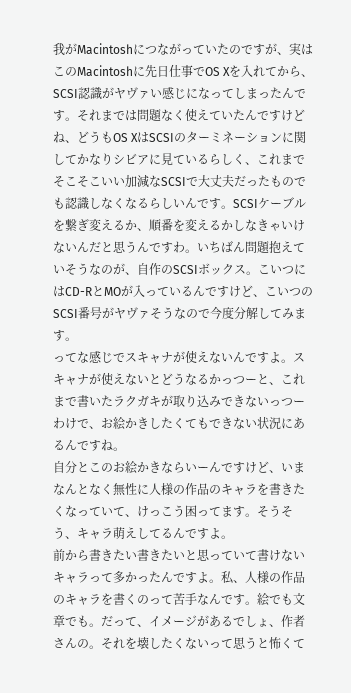我がMacintoshにつながっていたのですが、実はこのMacintoshに先日仕事でOS Xを入れてから、SCSI認識がヤヴァい感じになってしまったんです。それまでは問題なく使えていたんですけどね、どうもOS XはSCSIのターミネーションに関してかなりシビアに見ているらしく、これまでそこそこいい加減なSCSIで大丈夫だったものでも認識しなくなるらしいんです。SCSIケーブルを繋ぎ変えるか、順番を変えるかしなきゃいけないんだと思うんですわ。いちばん問題抱えていそうなのが、自作のSCSIボックス。こいつにはCD-RとMOが入っているんですけど、こいつのSCSI番号がヤヴァそうなので今度分解してみます。
ってな感じでスキャナが使えないんですよ。スキャナが使えないとどうなるかっつーと、これまで書いたラクガキが取り込みできないっつーわけで、お絵かきしたくてもできない状況にあるんですね。
自分とこのお絵かきならいーんですけど、いまなんとなく無性に人様の作品のキャラを書きたくなっていて、けっこう困ってます。そうそう、キャラ萌えしてるんですよ。
前から書きたい書きたいと思っていて書けないキャラって多かったんですよ。私、人様の作品のキャラを書くのって苦手なんです。絵でも文章でも。だって、イメージがあるでしょ、作者さんの。それを壊したくないって思うと怖くて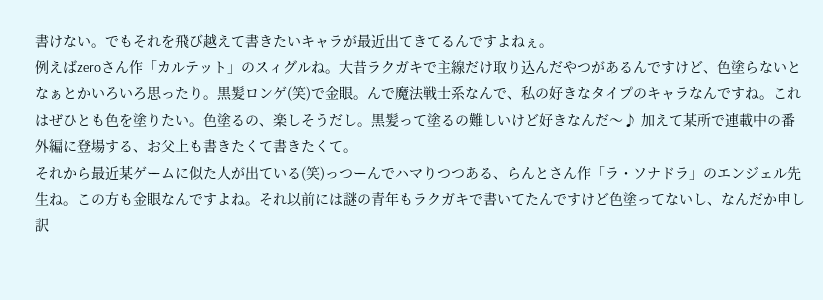書けない。でもそれを飛び越えて書きたいキャラが最近出てきてるんですよねぇ。
例えばzeroさん作「カルテット」のスィグルね。大昔ラクガキで主線だけ取り込んだやつがあるんですけど、色塗らないとなぁとかいろいろ思ったり。黒髪ロンゲ(笑)で金眼。んで魔法戦士系なんで、私の好きなタイプのキャラなんですね。これはぜひとも色を塗りたい。色塗るの、楽しそうだし。黒髪って塗るの難しいけど好きなんだ〜♪ 加えて某所で連載中の番外編に登場する、お父上も書きたくて書きたくて。
それから最近某ゲームに似た人が出ている(笑)っつーんでハマりつつある、らんとさん作「ラ・ソナドラ」のエンジェル先生ね。この方も金眼なんですよね。それ以前には謎の青年もラクガキで書いてたんですけど色塗ってないし、なんだか申し訳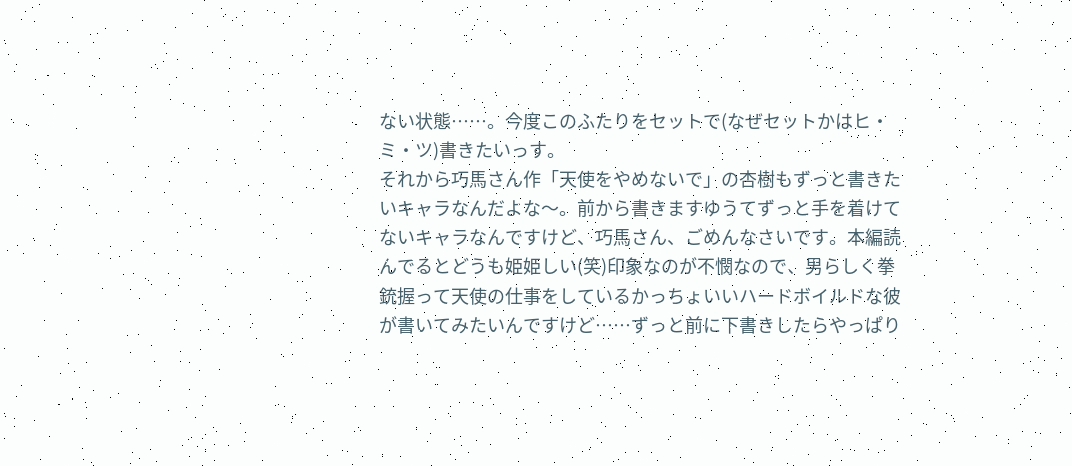ない状態……。今度このふたりをセットで(なぜセットかはヒ・ミ・ツ)書きたいっす。
それから巧馬さん作「天使をやめないで」の杏樹もずっと書きたいキャラなんだよな〜。前から書きますゆうてずっと手を着けてないキャラなんですけど、巧馬さん、ごめんなさいです。本編読んでるとどうも姫姫しい(笑)印象なのが不憫なので、男らしく拳銃握って天使の仕事をしているかっちょいいハードボイルドな彼が書いてみたいんですけど……ずっと前に下書きしたらやっぱり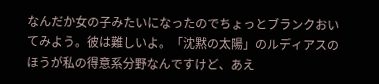なんだか女の子みたいになったのでちょっとブランクおいてみよう。彼は難しいよ。「沈黙の太陽」のルディアスのほうが私の得意系分野なんですけど、あえ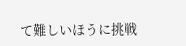て難しいほうに挑戦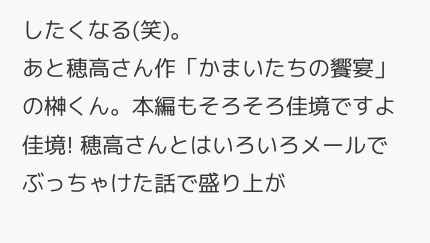したくなる(笑)。
あと穂高さん作「かまいたちの饗宴」の榊くん。本編もそろそろ佳境ですよ佳境! 穂高さんとはいろいろメールでぶっちゃけた話で盛り上が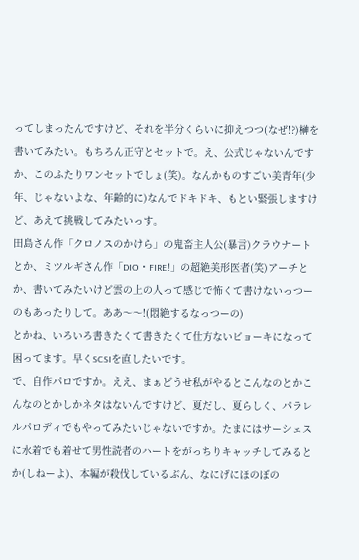ってしまったんですけど、それを半分くらいに抑えつつ(なぜ!?)榊を書いてみたい。もちろん正守とセットで。え、公式じゃないんですか、このふたりワンセットでしょ(笑)。なんかものすごい美青年(少年、じゃないよな、年齢的に)なんでドキドキ、もとい緊張しますけど、あえて挑戦してみたいっす。
田島さん作「クロノスのかけら」の鬼畜主人公(暴言)クラウナートとか、ミツルギさん作「DIO・FIRE!」の超絶美形医者(笑)アーチとか、書いてみたいけど雲の上の人って感じで怖くて書けないっつーのもあったりして。ああ〜〜!(悶絶するなっつーの)
とかね、いろいろ書きたくて書きたくて仕方ないビョーキになって困ってます。早くSCSIを直したいです。
で、自作パロですか。ええ、まぁどうせ私がやるとこんなのとかこんなのとかしかネタはないんですけど、夏だし、夏らしく、パラレルパロディでもやってみたいじゃないですか。たまにはサーシェスに水着でも着せて男性読者のハートをがっちりキャッチしてみるとか(しねーよ)、本編が殺伐しているぶん、なにげにほのぼの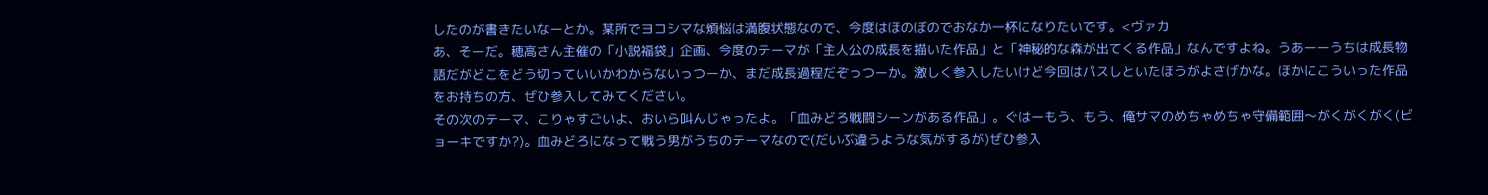したのが書きたいなーとか。某所でヨコシマな煩悩は満腹状態なので、今度はほのぼのでおなか一杯になりたいです。<ヴァカ
あ、そーだ。穂高さん主催の「小説福袋」企画、今度のテーマが「主人公の成長を描いた作品」と「神秘的な森が出てくる作品」なんですよね。うあーーうちは成長物語だがどこをどう切っていいかわからないっつーか、まだ成長過程だぞっつーか。激しく参入したいけど今回はパスしといたほうがよさげかな。ほかにこういった作品をお持ちの方、ぜひ参入してみてください。
その次のテーマ、こりゃすごいよ、おいら叫んじゃったよ。「血みどろ戦闘シーンがある作品」。ぐはーもう、もう、俺サマのめちゃめちゃ守備範囲〜がくがくがく(ビョーキですか?)。血みどろになって戦う男がうちのテーマなので(だいぶ違うような気がするが)ぜひ参入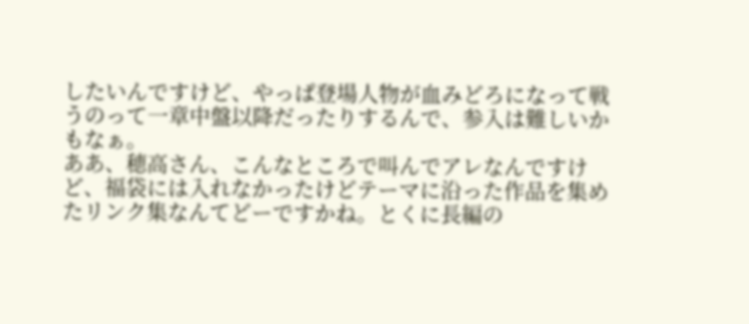したいんですけど、やっぱ登場人物が血みどろになって戦うのって一章中盤以降だったりするんで、参入は難しいかもなぁ。
ああ、穂高さん、こんなところで叫んでアレなんですけど、福袋には入れなかったけどテーマに沿った作品を集めたリンク集なんてどーですかね。とくに長編の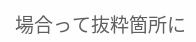場合って抜粋箇所に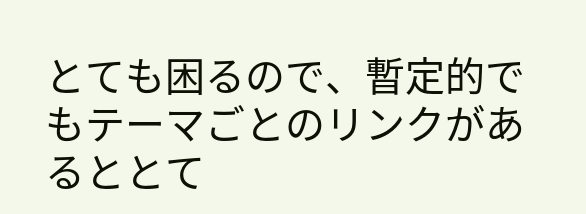とても困るので、暫定的でもテーマごとのリンクがあるととて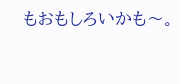もおもしろいかも〜。